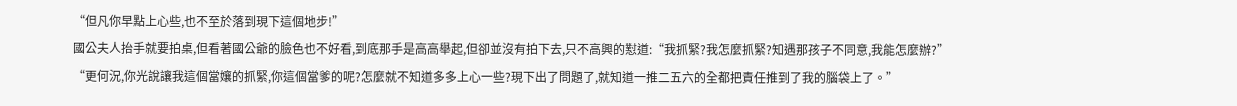“但凡你早點上心些,也不至於落到現下這個地步!”
國公夫人抬手就要拍桌,但看著國公爺的臉色也不好看,到底那手是高高舉起,但卻並沒有拍下去,只不高興的懟道:“我抓緊?我怎麼抓緊?知遇那孩子不同意,我能怎麼辦?”
“更何況,你光說讓我這個當孃的抓緊,你這個當爹的呢?怎麼就不知道多多上心一些?現下出了問題了,就知道一推二五六的全都把責任推到了我的腦袋上了。”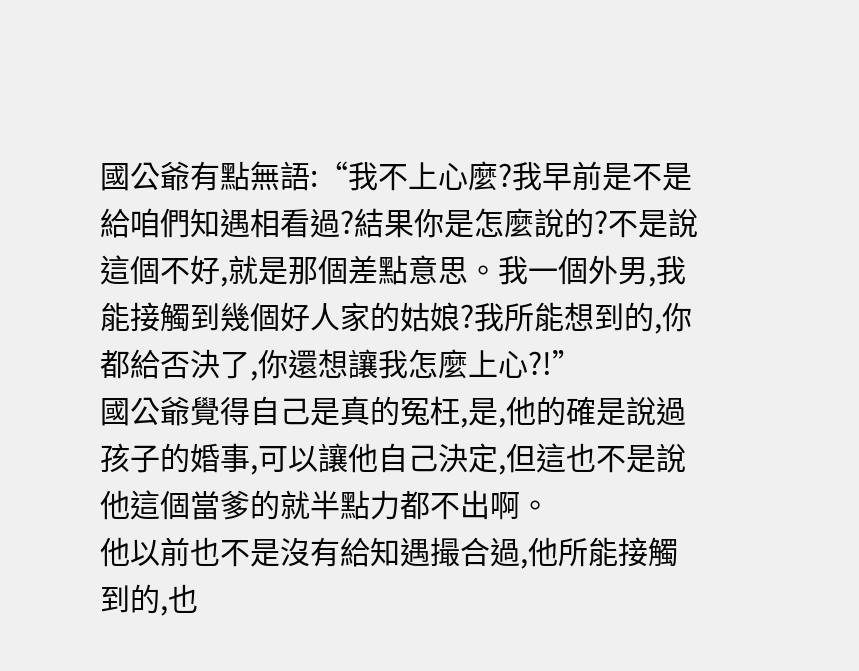國公爺有點無語:“我不上心麼?我早前是不是給咱們知遇相看過?結果你是怎麼說的?不是說這個不好,就是那個差點意思。我一個外男,我能接觸到幾個好人家的姑娘?我所能想到的,你都給否決了,你還想讓我怎麼上心?!”
國公爺覺得自己是真的冤枉,是,他的確是說過孩子的婚事,可以讓他自己決定,但這也不是說他這個當爹的就半點力都不出啊。
他以前也不是沒有給知遇撮合過,他所能接觸到的,也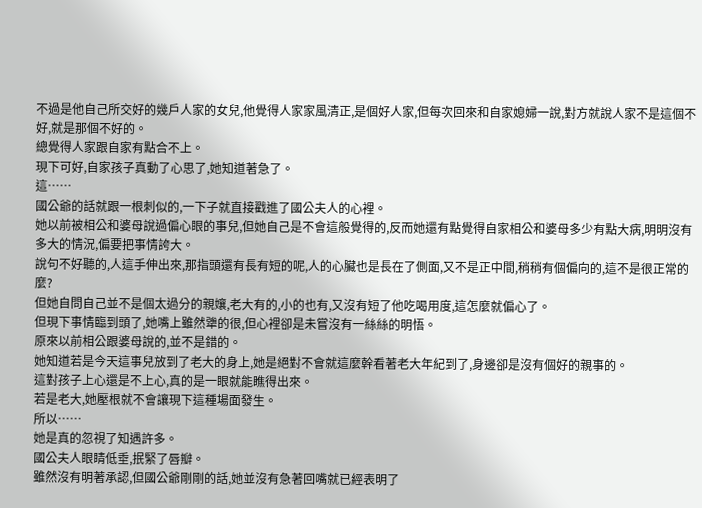不過是他自己所交好的幾戶人家的女兒,他覺得人家家風清正,是個好人家,但每次回來和自家媳婦一說,對方就說人家不是這個不好,就是那個不好的。
總覺得人家跟自家有點合不上。
現下可好,自家孩子真動了心思了,她知道著急了。
這……
國公爺的話就跟一根刺似的,一下子就直接戳進了國公夫人的心裡。
她以前被相公和婆母說過偏心眼的事兒,但她自己是不會這般覺得的,反而她還有點覺得自家相公和婆母多少有點大病,明明沒有多大的情況,偏要把事情誇大。
說句不好聽的,人這手伸出來,那指頭還有長有短的呢,人的心臟也是長在了側面,又不是正中間,稍稍有個偏向的,這不是很正常的麼?
但她自問自己並不是個太過分的親孃,老大有的,小的也有,又沒有短了他吃喝用度,這怎麼就偏心了。
但現下事情臨到頭了,她嘴上雖然犟的很,但心裡卻是未嘗沒有一絲絲的明悟。
原來以前相公跟婆母說的,並不是錯的。
她知道若是今天這事兒放到了老大的身上,她是絕對不會就這麼幹看著老大年紀到了,身邊卻是沒有個好的親事的。
這對孩子上心還是不上心,真的是一眼就能瞧得出來。
若是老大,她壓根就不會讓現下這種場面發生。
所以……
她是真的忽視了知遇許多。
國公夫人眼睛低垂,抿緊了唇瓣。
雖然沒有明著承認,但國公爺剛剛的話,她並沒有急著回嘴就已經表明了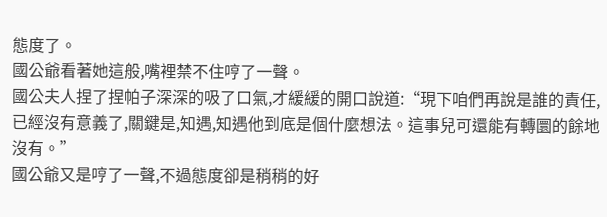態度了。
國公爺看著她這般,嘴裡禁不住哼了一聲。
國公夫人捏了捏帕子深深的吸了口氣,才緩緩的開口說道:“現下咱們再說是誰的責任,已經沒有意義了,關鍵是,知遇,知遇他到底是個什麼想法。這事兒可還能有轉圜的餘地沒有。”
國公爺又是哼了一聲,不過態度卻是稍稍的好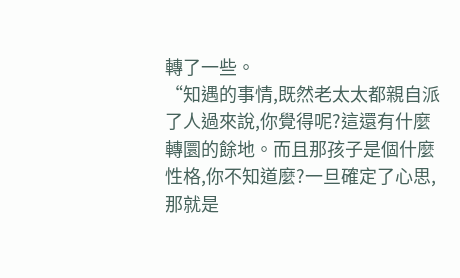轉了一些。
“知遇的事情,既然老太太都親自派了人過來說,你覺得呢?這還有什麼轉圜的餘地。而且那孩子是個什麼性格,你不知道麼?一旦確定了心思,那就是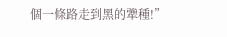個一條路走到黑的犟種!”